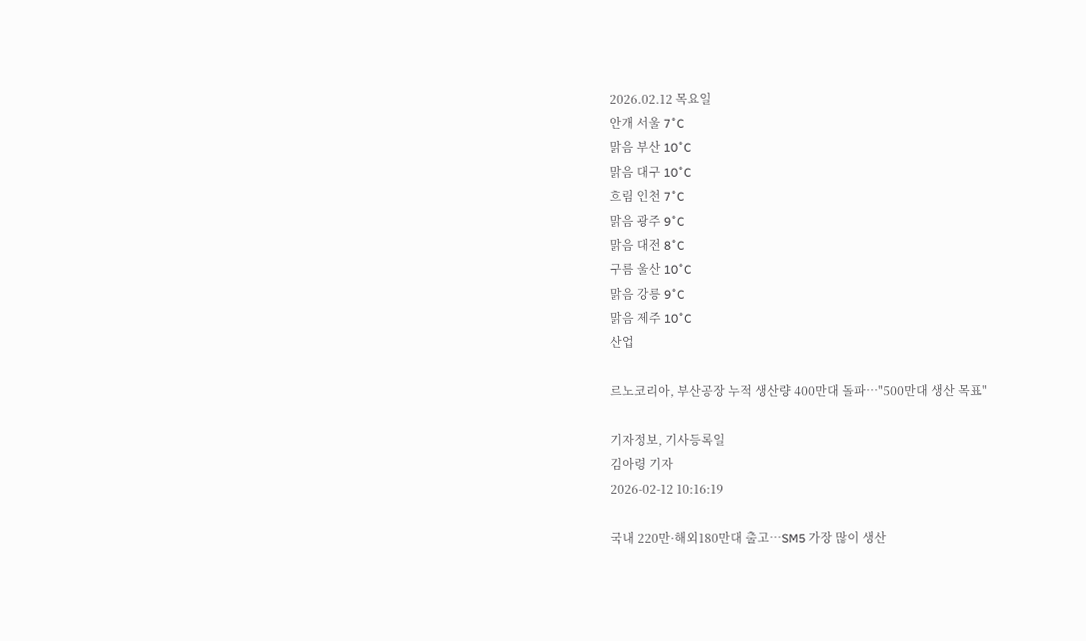2026.02.12 목요일
안개 서울 7˚C
맑음 부산 10˚C
맑음 대구 10˚C
흐림 인천 7˚C
맑음 광주 9˚C
맑음 대전 8˚C
구름 울산 10˚C
맑음 강릉 9˚C
맑음 제주 10˚C
산업

르노코리아, 부산공장 누적 생산량 400만대 돌파…"500만대 생산 목표"

기자정보, 기사등록일
김아령 기자
2026-02-12 10:16:19

국내 220만·해외180만대 출고…SM5 가장 많이 생산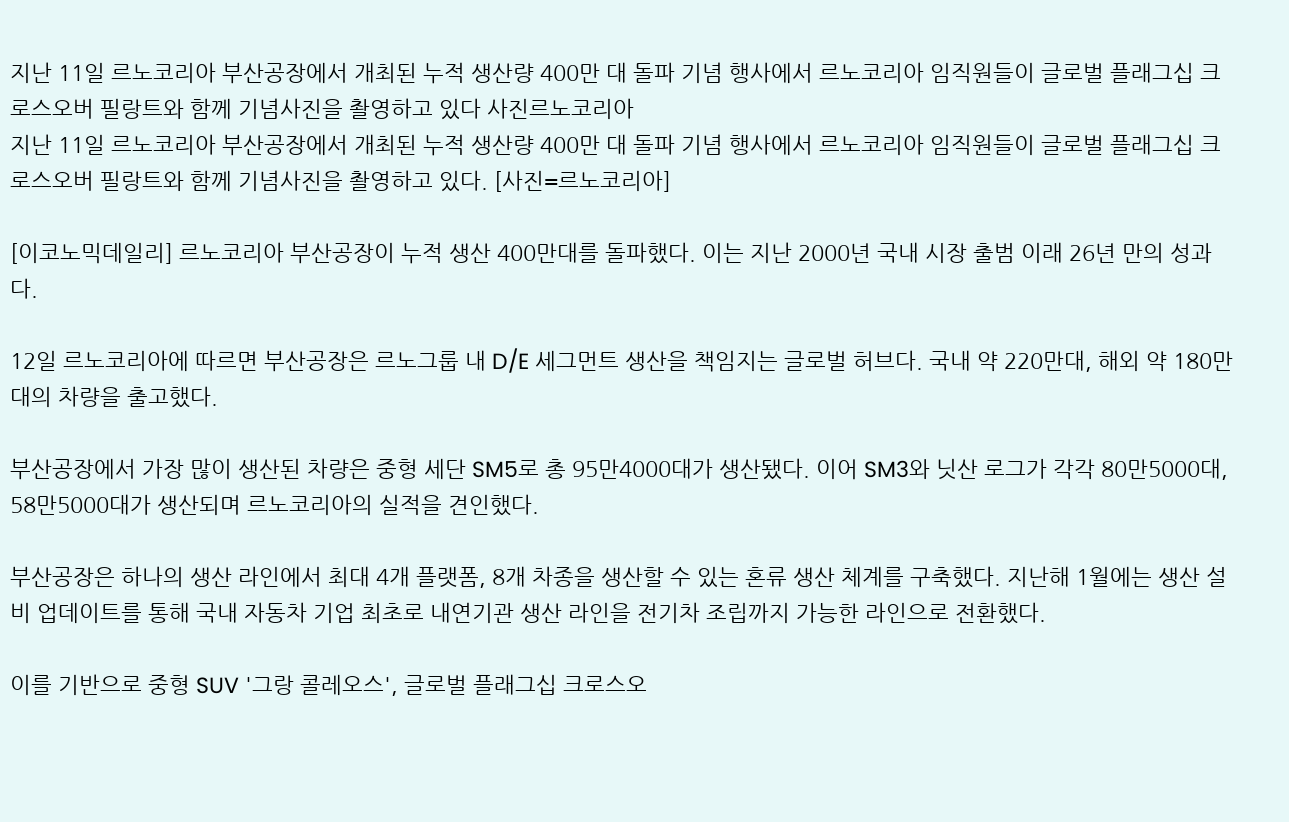지난 11일 르노코리아 부산공장에서 개최된 누적 생산량 400만 대 돌파 기념 행사에서 르노코리아 임직원들이 글로벌 플래그십 크로스오버 필랑트와 함께 기념사진을 촬영하고 있다 사진르노코리아
지난 11일 르노코리아 부산공장에서 개최된 누적 생산량 400만 대 돌파 기념 행사에서 르노코리아 임직원들이 글로벌 플래그십 크로스오버 필랑트와 함께 기념사진을 촬영하고 있다. [사진=르노코리아]

[이코노믹데일리] 르노코리아 부산공장이 누적 생산 400만대를 돌파했다. 이는 지난 2000년 국내 시장 출범 이래 26년 만의 성과다.

12일 르노코리아에 따르면 부산공장은 르노그룹 내 D/E 세그먼트 생산을 책임지는 글로벌 허브다. 국내 약 220만대, 해외 약 180만대의 차량을 출고했다.

부산공장에서 가장 많이 생산된 차량은 중형 세단 SM5로 총 95만4000대가 생산됐다. 이어 SM3와 닛산 로그가 각각 80만5000대, 58만5000대가 생산되며 르노코리아의 실적을 견인했다.

부산공장은 하나의 생산 라인에서 최대 4개 플랫폼, 8개 차종을 생산할 수 있는 혼류 생산 체계를 구축했다. 지난해 1월에는 생산 설비 업데이트를 통해 국내 자동차 기업 최초로 내연기관 생산 라인을 전기차 조립까지 가능한 라인으로 전환했다.

이를 기반으로 중형 SUV '그랑 콜레오스', 글로벌 플래그십 크로스오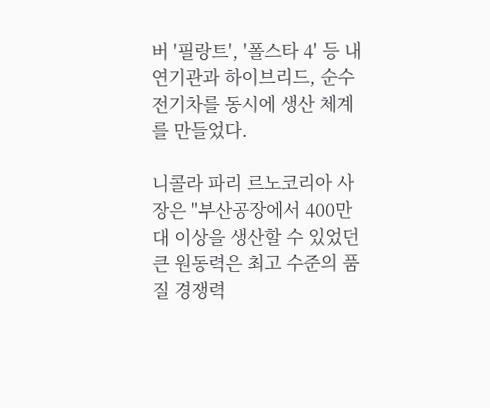버 '필랑트', '폴스타 4' 등 내연기관과 하이브리드, 순수 전기차를 동시에 생산 체계를 만들었다.

니콜라 파리 르노코리아 사장은 "부산공장에서 400만대 이상을 생산할 수 있었던 큰 원동력은 최고 수준의 품질 경쟁력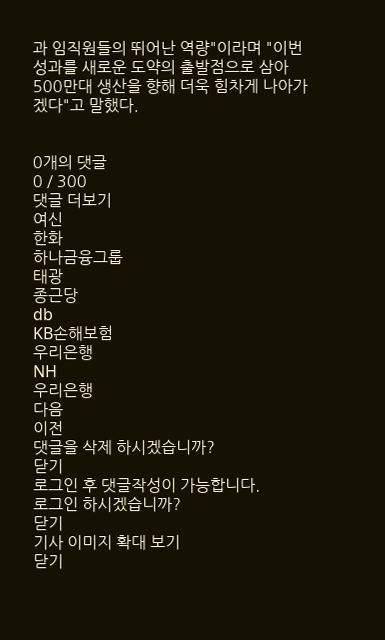과 임직원들의 뛰어난 역량"이라며 "이번 성과를 새로운 도약의 출발점으로 삼아 500만대 생산을 향해 더욱 힘차게 나아가겠다"고 말했다.


0개의 댓글
0 / 300
댓글 더보기
여신
한화
하나금융그룹
태광
종근당
db
KB손해보험
우리은행
NH
우리은행
다음
이전
댓글을 삭제 하시겠습니까?
닫기
로그인 후 댓글작성이 가능합니다.
로그인 하시겠습니까?
닫기
기사 이미지 확대 보기
닫기